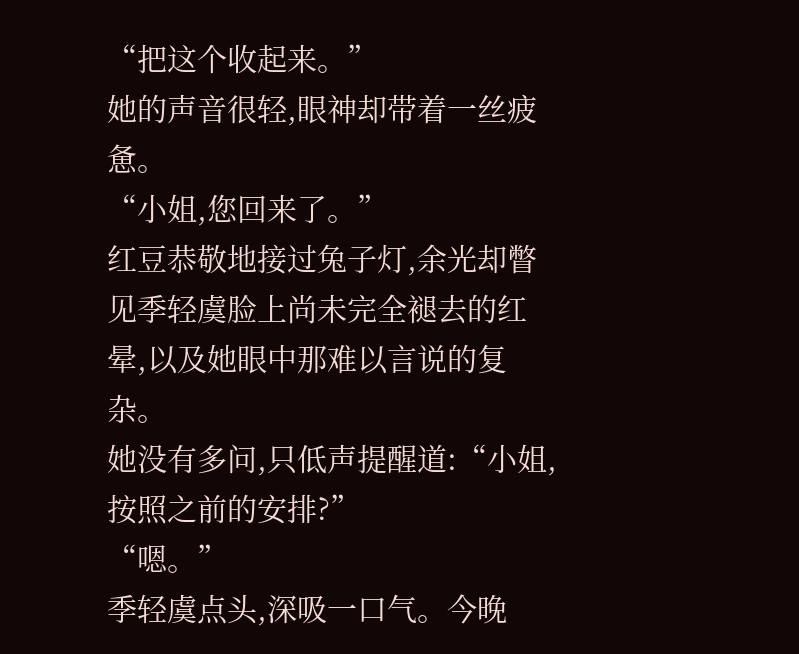“把这个收起来。”
她的声音很轻,眼神却带着一丝疲惫。
“小姐,您回来了。”
红豆恭敬地接过兔子灯,余光却瞥见季轻虞脸上尚未完全褪去的红晕,以及她眼中那难以言说的复杂。
她没有多问,只低声提醒道:“小姐,按照之前的安排?”
“嗯。”
季轻虞点头,深吸一口气。今晚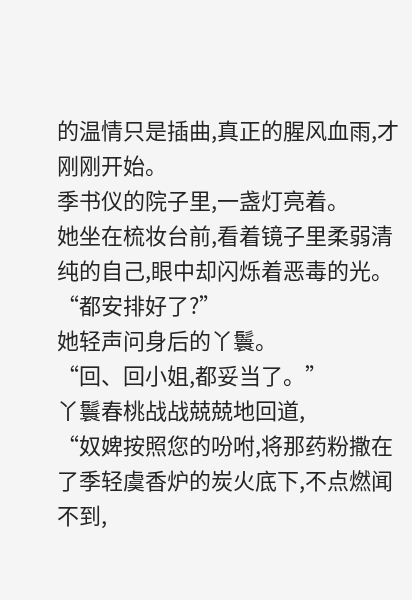的温情只是插曲,真正的腥风血雨,才刚刚开始。
季书仪的院子里,一盏灯亮着。
她坐在梳妆台前,看着镜子里柔弱清纯的自己,眼中却闪烁着恶毒的光。
“都安排好了?”
她轻声问身后的丫鬟。
“回、回小姐,都妥当了。”
丫鬟春桃战战兢兢地回道,
“奴婢按照您的吩咐,将那药粉撒在了季轻虞香炉的炭火底下,不点燃闻不到,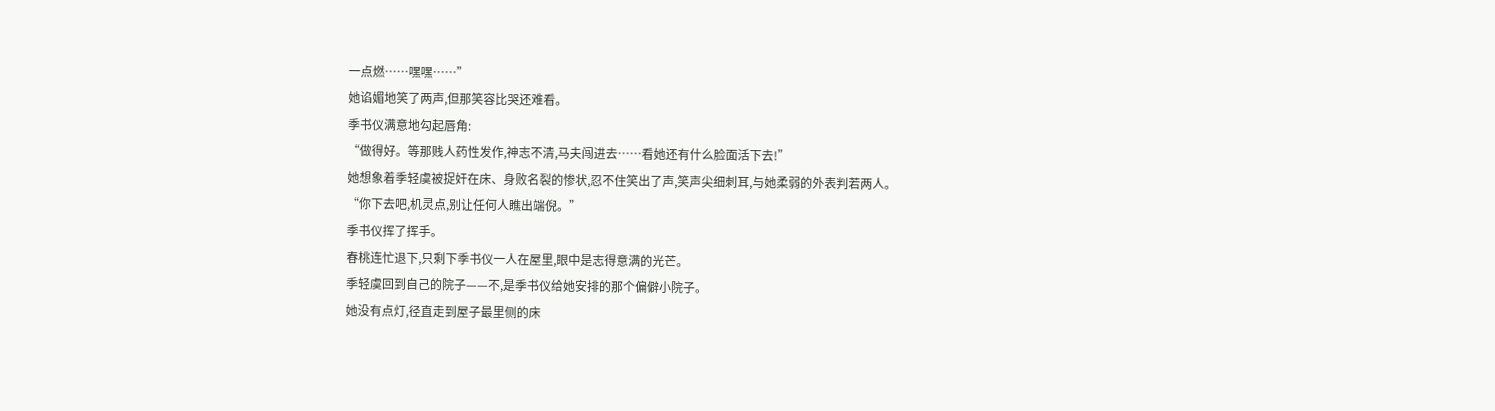一点燃……嘿嘿……”
她谄媚地笑了两声,但那笑容比哭还难看。
季书仪满意地勾起唇角:
“做得好。等那贱人药性发作,神志不清,马夫闯进去……看她还有什么脸面活下去!”
她想象着季轻虞被捉奸在床、身败名裂的惨状,忍不住笑出了声,笑声尖细刺耳,与她柔弱的外表判若两人。
“你下去吧,机灵点,别让任何人瞧出端倪。”
季书仪挥了挥手。
春桃连忙退下,只剩下季书仪一人在屋里,眼中是志得意满的光芒。
季轻虞回到自己的院子——不,是季书仪给她安排的那个偏僻小院子。
她没有点灯,径直走到屋子最里侧的床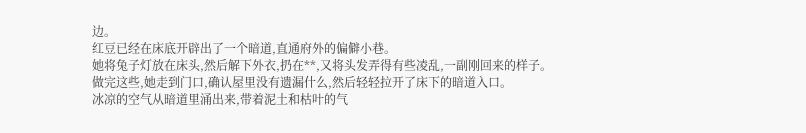边。
红豆已经在床底开辟出了一个暗道,直通府外的偏僻小巷。
她将兔子灯放在床头,然后解下外衣,扔在**,又将头发弄得有些凌乱,一副刚回来的样子。
做完这些,她走到门口,确认屋里没有遗漏什么,然后轻轻拉开了床下的暗道入口。
冰凉的空气从暗道里涌出来,带着泥土和枯叶的气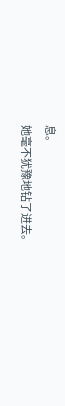息。
她毫不犹豫地钻了进去。